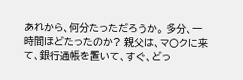あれから、何分たっただろうか。 多分、一時間ほどたったのか? 親父は、マ〇クに来て、銀行通帳を置いて、すぐ、どっ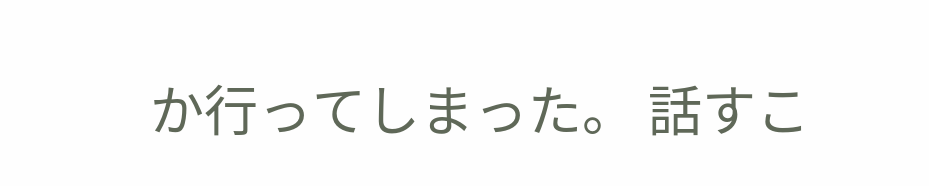か行ってしまった。 話すこ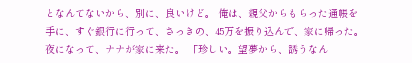となんてないから、別に、良いけど。 俺は、親父からもらった通帳を手に、すぐ銀行に行って、さっきの、45万を振り込んで、家に帰った。 夜になって、ナナが家に来た。 「珍しい。望夢から、誘うなん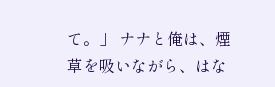て。」 ナナと俺は、煙草を吸いながら、はな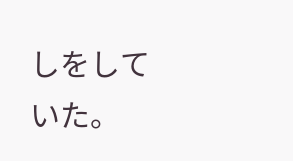しをしていた。